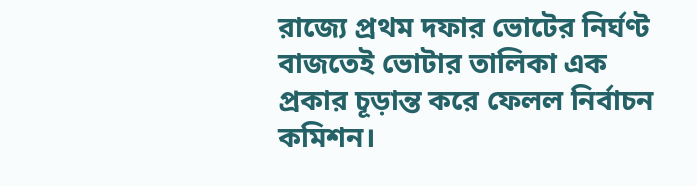রাজ্যে প্রথম দফার ভোটের নির্ঘণ্ট বাজতেই ভোটার তালিকা এক প্রকার চূড়ান্ত করে ফেলল নির্বাচন কমিশন।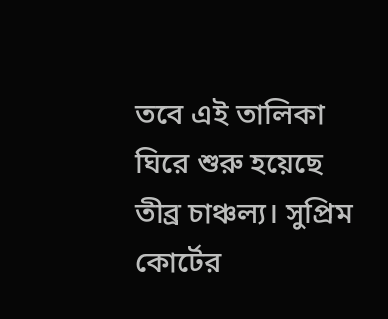তবে এই তালিকা ঘিরে শুরু হয়েছে তীব্র চাঞ্চল্য। সুপ্রিম কোর্টের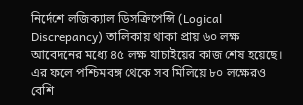নির্দেশে লজিক্যাল ডিসক্রিপেন্সি (Logical Discrepancy) তালিকায় থাকা প্রায় ৬০ লক্ষ আবেদনের মধ্যে ৪৫ লক্ষ যাচাইয়ের কাজ শেষ হয়েছে। এর ফলে পশ্চিমবঙ্গ থেকে সব মিলিয়ে ৮০ লক্ষেরও বেশি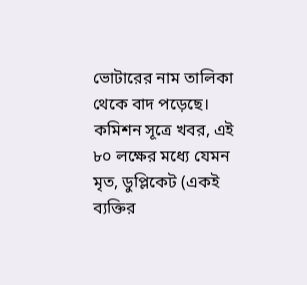ভোটারের নাম তালিকা থেকে বাদ পড়েছে।
কমিশন সূত্রে খবর, এই ৮০ লক্ষের মধ্যে যেমন মৃত, ডুপ্লিকেট (একই ব্যক্তির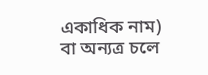একাধিক নাম) বা অন্যত্র চলে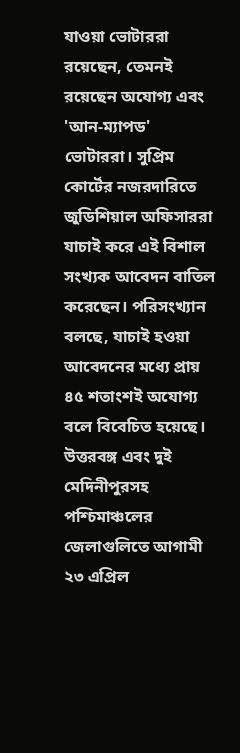যাওয়া ভোটাররা রয়েছেন, তেমনই রয়েছেন অযোগ্য এবং 'আন-ম্যাপড' ভোটাররা। সুপ্রিম কোর্টের নজরদারিতে জুডিশিয়াল অফিসাররা যাচাই করে এই বিশাল সংখ্যক আবেদন বাতিল করেছেন। পরিসংখ্যান বলছে, যাচাই হওয়া আবেদনের মধ্যে প্রায় ৪৫ শতাংশই অযোগ্য বলে বিবেচিত হয়েছে।
উত্তরবঙ্গ এবং দুই মেদিনীপুরসহ পশ্চিমাঞ্চলের জেলাগুলিতে আগামী ২৩ এপ্রিল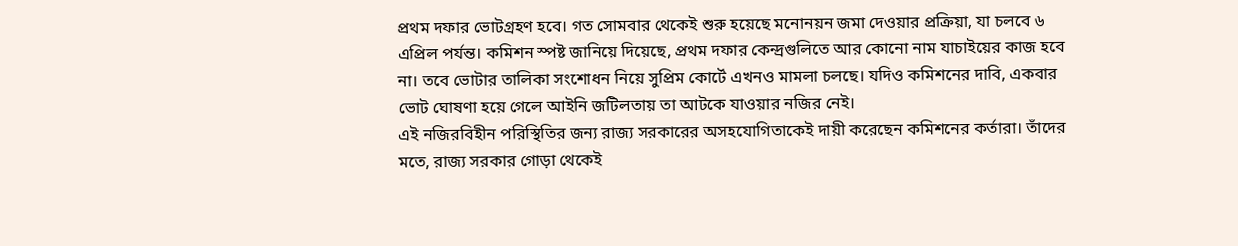প্রথম দফার ভোটগ্রহণ হবে। গত সোমবার থেকেই শুরু হয়েছে মনোনয়ন জমা দেওয়ার প্রক্রিয়া, যা চলবে ৬ এপ্রিল পর্যন্ত। কমিশন স্পষ্ট জানিয়ে দিয়েছে, প্রথম দফার কেন্দ্রগুলিতে আর কোনো নাম যাচাইয়ের কাজ হবে না। তবে ভোটার তালিকা সংশোধন নিয়ে সুপ্রিম কোর্টে এখনও মামলা চলছে। যদিও কমিশনের দাবি, একবার ভোট ঘোষণা হয়ে গেলে আইনি জটিলতায় তা আটকে যাওয়ার নজির নেই।
এই নজিরবিহীন পরিস্থিতির জন্য রাজ্য সরকারের অসহযোগিতাকেই দায়ী করেছেন কমিশনের কর্তারা। তাঁদের মতে, রাজ্য সরকার গোড়া থেকেই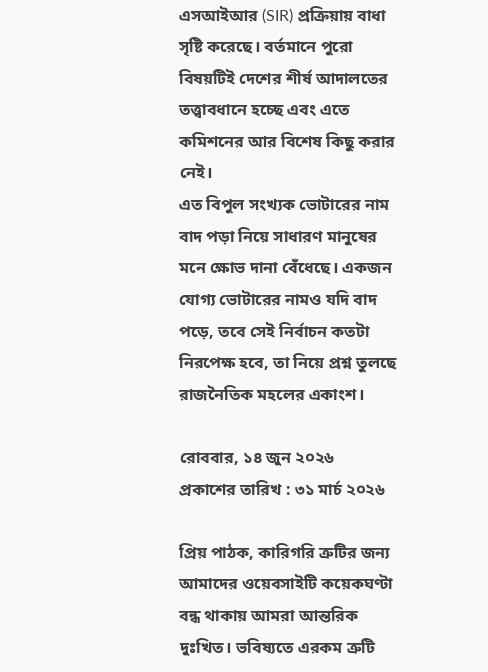এসআইআর (SIR) প্রক্রিয়ায় বাধা সৃষ্টি করেছে। বর্তমানে পুরো বিষয়টিই দেশের শীর্ষ আদালতের তত্ত্বাবধানে হচ্ছে এবং এতে কমিশনের আর বিশেষ কিছু করার নেই।
এত বিপুল সংখ্যক ভোটারের নাম বাদ পড়া নিয়ে সাধারণ মানুষের মনে ক্ষোভ দানা বেঁধেছে। একজন যোগ্য ভোটারের নামও যদি বাদ পড়ে, তবে সেই নির্বাচন কতটা নিরপেক্ষ হবে, তা নিয়ে প্রশ্ন তুলছে রাজনৈতিক মহলের একাংশ।

রোববার, ১৪ জুন ২০২৬
প্রকাশের তারিখ : ৩১ মার্চ ২০২৬

প্রিয় পাঠক, কারিগরি ত্রুটির জন্য আমাদের ওয়েবসাইটি কয়েকঘণ্টা বন্ধ থাকায় আমরা আন্তরিক দুঃখিত। ভবিষ্যতে এরকম ত্রুটি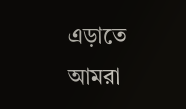এড়াতে আমরা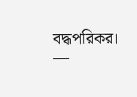বদ্ধপরিকর।
—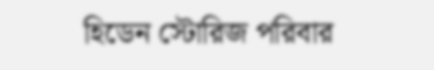হিডেন স্টোরিজ পরিবার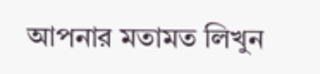আপনার মতামত লিখুন